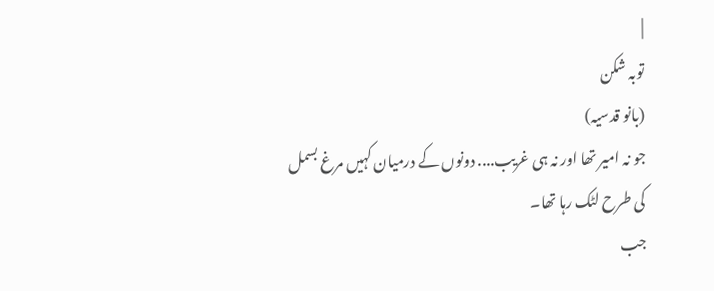|
توبہ شکن
(بانو قدسیہ)
جو نہ امیر تھا اور نہ ہی غریب.... دونوں کے درمیان کہیں مرغ بسمل
کی طرح لٹک رہا تھا۔
جب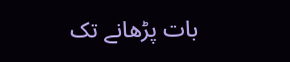بات پڑھانے تک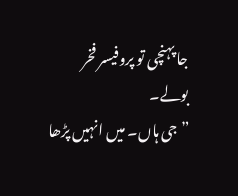جا پہنچی تو پروفیسر فخر بولے۔
”جی ہاں۔ میں انہیں پڑھا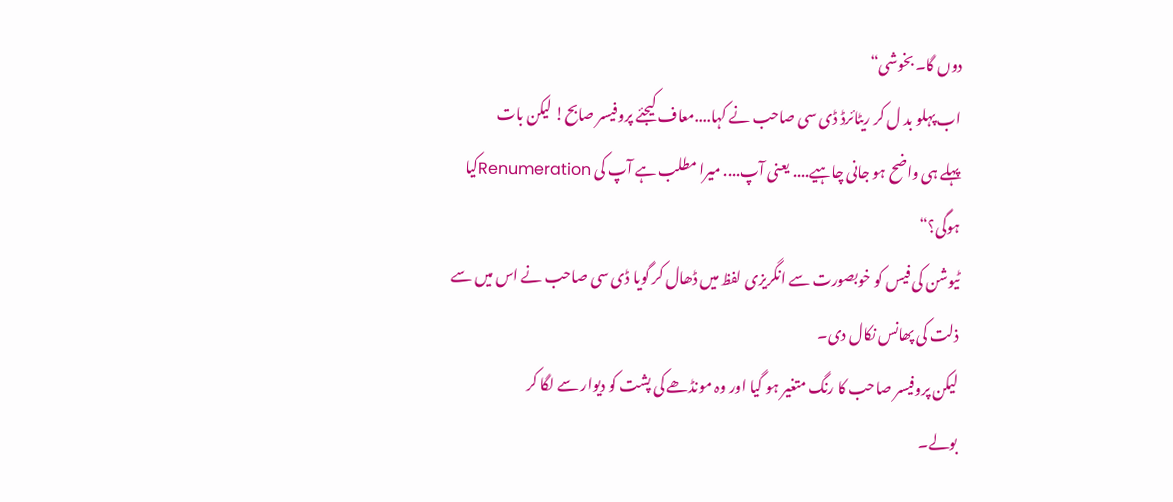دوں گا۔ بخوشی“
اب پہلو بد ل کر ریٹائرڈ ڈی سی صاحب نے کہا....معاف کیجئے پروفیسر صابح! لیکن بات
پہلے ہی واضح ہو جانی چاہیے.... یعنی آپ.... میرا مطلب ہے آپ کی Renumerationکیا
ہوگی؟“
ٹیوشن کی فیس کو خوبصورت سے انگریزی لفظ میں ڈھال کر گویا ڈی سی صاحب نے اس میں سے
ذلت کی پھانس نکال دی۔
لیکن پروفیسر صاحب کا رنگ متغیر ہو گیا اور وہ مونڈھے کی پشت کو دیوار سے لگا کر
بولے۔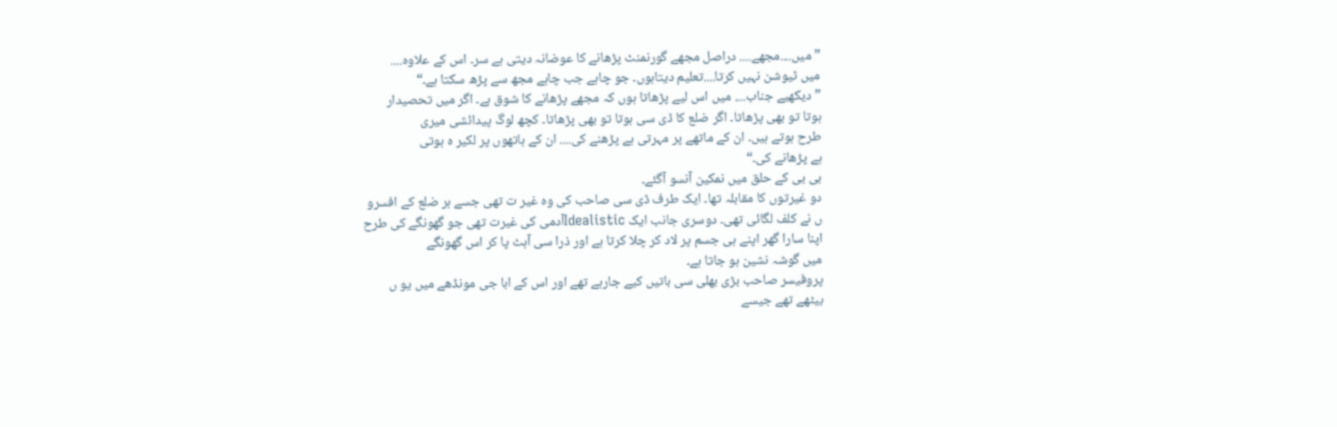”میں....مجھے.... دراصل مجھے گورنمنٹ پڑھانے کا عوضانہ دیتی ہے سر۔ اس کے علاوہ....
میں ٹیوشن نہیں کرتا....تعلیم دیتاہوں۔ جو چاہے جب چاہے مجھ سے پڑھ سکتا ہے۔“
”دیکھیے جناب.... میں اس لیے پڑھاتا ہوں کہ مجھے پڑھانے کا شوق ہے۔ اگر میں تحصیدار
ہوتا تو بھی پڑھاتا۔ اگر ضلع کا ڈی سی ہوتا تو بھی پڑھاتا۔ کچھ لوگ پیدائشی میری
طرح ہوتے ہیں۔ ان کے ماتھے پر مہرتی ہے پڑھنے کی.... ان کے ہاتھوں پر لکیر ہ ہوتی
ہے پڑھانے کی۔“
بی بی کے حلق میں نمکین آنسو آگئے۔
دو غیرتوں کا مقابلہ تھا۔ ایک طرف ڈی سی صاحب کی وہ غیر ت تھی جسے ہر ضلع کے افسرو
ں نے کلف لگائی تھی۔ دوسری جانب ایک Idealisticآدمی کی غیرت تھی جو گھونگے کی طرح
اپنا سارا گھر اپنے ہی جسم پر لاد کر چلا کرتا ہے اور ذرا سی آہٹ پا کر اس گھونگے
میں گوشہ نشین ہو جاتا ہے۔
پروفیسر صاحب بڑی بھلی سی باتیں کیے جارہے تھے اور اس کے ابا جی مونڈھے میں یو ں
بیٹھے تھے جیسے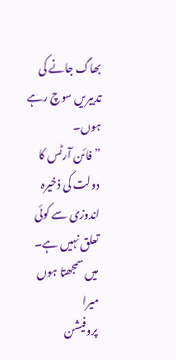بھاگ جانے کی تدبیریں سوچ رہے ہوں۔
”فائن آرٹس کا دولت کی ذخیرہ اندوزی سے کوئی تعلق نہیں ہے۔ میں سمجھتا ہوں میرا
پروفیشن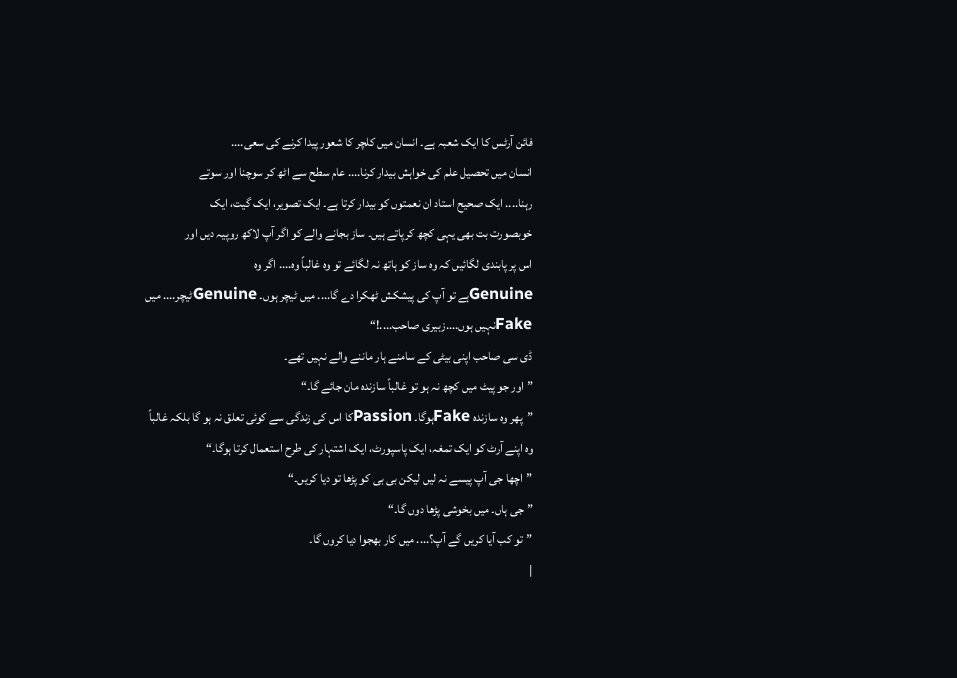فائن آرٹس کا ایک شعبہ ہے۔ انسان میں کلچر کا شعور پیدا کرنے کی سعی....
انسان میں تحصیل علم کی خواہش بیدار کرنا.... عام سطح سے اٹھ کر سوچنا اور سوتے
رہنا.... ایک صحیح استاد ان نعمتوں کو بیدار کرتا ہے۔ ایک تصویر، ایک گیت، ایک
خوبصورت بت بھی یہی کچھ کرپاتے ہیں۔ ساز بجانے والے کو اگر آپ لاکھ روپیہ دیں اور
اس پر پابندی لگائیں کہ وہ ساز کو ہاتھ نہ لگائے تو وہ غالباً وہ.... اگر وہ
Genuineہے تو آپ کی پیشکش ٹھکرا دے گا.... میں ٹیچر ہوں۔ Genuineٹیچر.... میں
Fakeنہیں ہوں....زبیری صاحب....!“
ڈی سی صاحب اپنی بیٹی کے سامنے ہار ماننے والے نہیں تھے۔
”اور جو پیٹ میں کچھ نہ ہو تو غالباً سازندہ مان جائے گا۔“
”پھر وہ سازندہ Fakeہوگا۔ Passionکا اس کی زندگی سے کوئی تعلق نہ ہو گا بلکہ غالباً
وہ اپنے آرٹ کو ایک تمغہ، ایک پاسپورٹ، ایک اشتہار کی طرح استعمال کرتا ہوگا۔“
”اچھا جی آپ پیسے نہ لیں لیکن بی بی کو پڑھا تو دیا کریں۔“
”جی ہاں۔ میں بخوشی پڑھا دوں گا۔“
”تو کب آیا کریں گے آپ؟.... میں کار بھجوا دیا کروں گا۔
|